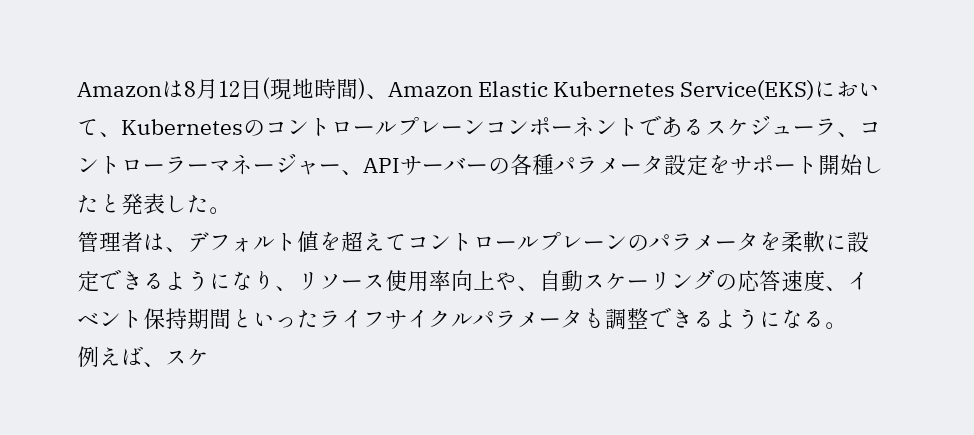Amazonは8月12日(現地時間)、Amazon Elastic Kubernetes Service(EKS)において、Kubernetesのコントロールプレーンコンポーネントであるスケジューラ、コントローラーマネージャー、APIサーバーの各種パラメータ設定をサポート開始したと発表した。
管理者は、デフォルト値を超えてコントロールプレーンのパラメータを柔軟に設定できるようになり、リソース使用率向上や、自動スケーリングの応答速度、イベント保持期間といったライフサイクルパラメータも調整できるようになる。
例えば、スケ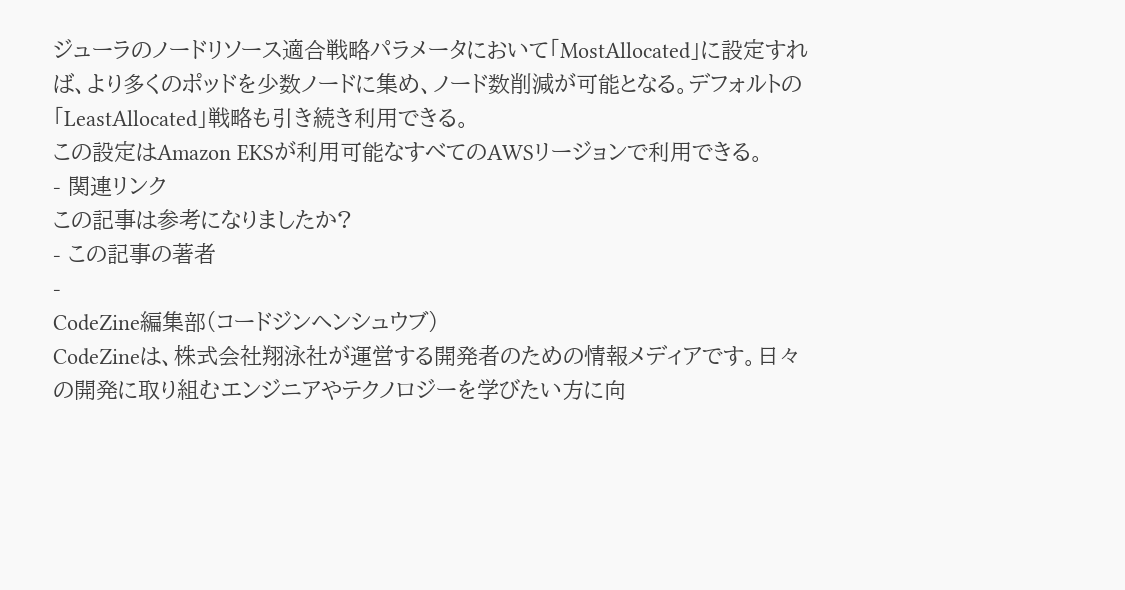ジューラのノードリソース適合戦略パラメータにおいて「MostAllocated」に設定すれば、より多くのポッドを少数ノードに集め、ノード数削減が可能となる。デフォルトの「LeastAllocated」戦略も引き続き利用できる。
この設定はAmazon EKSが利用可能なすべてのAWSリージョンで利用できる。
- 関連リンク
この記事は参考になりましたか?
- この記事の著者
-
CodeZine編集部(コードジンヘンシュウブ)
CodeZineは、株式会社翔泳社が運営する開発者のための情報メディアです。日々の開発に取り組むエンジニアやテクノロジーを学びたい方に向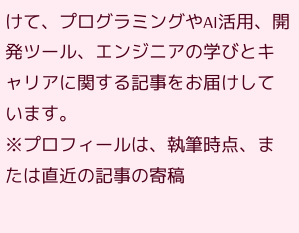けて、プログラミングやAI活用、開発ツール、エンジニアの学びとキャリアに関する記事をお届けしています。
※プロフィールは、執筆時点、または直近の記事の寄稿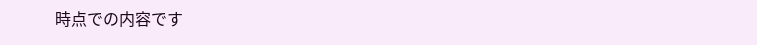時点での内容です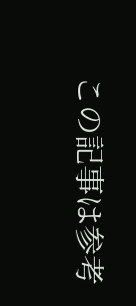この記事は参考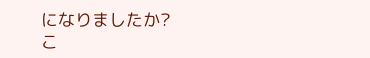になりましたか?
こ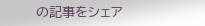の記事をシェア